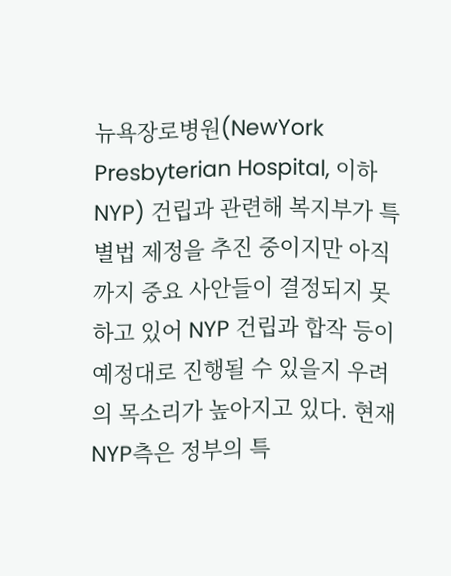뉴욕장로병원(NewYork Presbyterian Hospital, 이하 NYP) 건립과 관련해 복지부가 특별법 제정을 추진 중이지만 아직까지 중요 사안들이 결정되지 못하고 있어 NYP 건립과 합작 등이 예정대로 진행될 수 있을지 우려의 목소리가 높아지고 있다. 현재 NYP측은 정부의 특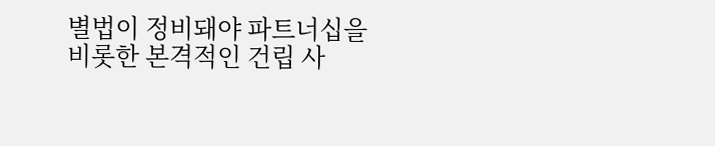별법이 정비돼야 파트너십을 비롯한 본격적인 건립 사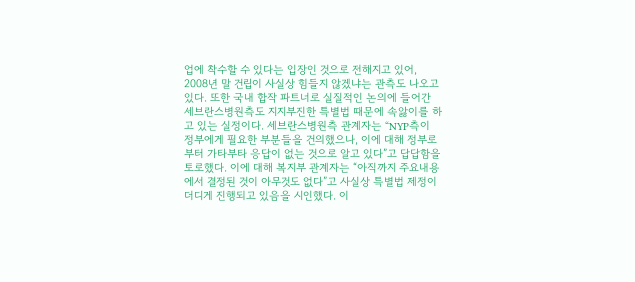업에 착수할 수 있다는 입장인 것으로 전해지고 있어, 2008년 말 건립이 사실상 힘들지 않겠냐는 관측도 나오고 있다. 또한 국내 합작 파트너로 실질적인 논의에 들어간 세브란스병원측도 지지부진한 특별법 때문에 속앓이를 하고 있는 실정이다. 세브란스병원측 관계자는 “NYP측이 정부에게 필요한 부분들을 건의했으나, 이에 대해 정부로부터 가타부타 응답이 없는 것으로 알고 있다”고 답답함을 토로했다. 이에 대해 복지부 관계자는 “아직까지 주요내용에서 결정된 것이 아무것도 없다”고 사실상 특별법 제정이 더디게 진행되고 있음을 시인했다. 이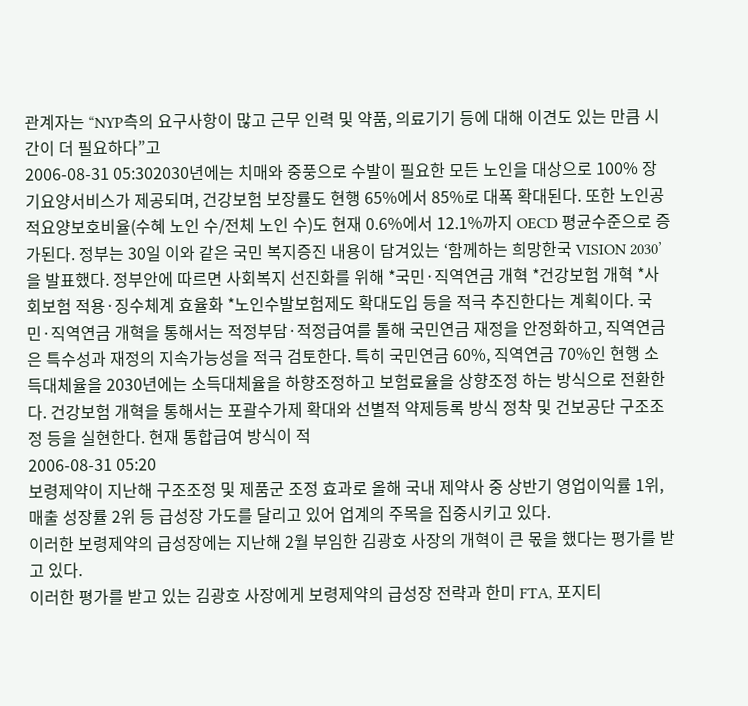관계자는 “NYP측의 요구사항이 많고 근무 인력 및 약품, 의료기기 등에 대해 이견도 있는 만큼 시간이 더 필요하다”고
2006-08-31 05:302030년에는 치매와 중풍으로 수발이 필요한 모든 노인을 대상으로 100% 장기요양서비스가 제공되며, 건강보험 보장률도 현행 65%에서 85%로 대폭 확대된다. 또한 노인공적요양보호비율(수혜 노인 수/전체 노인 수)도 현재 0.6%에서 12.1%까지 OECD 평균수준으로 증가된다. 정부는 30일 이와 같은 국민 복지증진 내용이 담겨있는 ‘함께하는 희망한국 VISION 2030’을 발표했다. 정부안에 따르면 사회복지 선진화를 위해 *국민·직역연금 개혁 *건강보험 개혁 *사회보험 적용·징수체계 효율화 *노인수발보험제도 확대도입 등을 적극 추진한다는 계획이다. 국민·직역연금 개혁을 통해서는 적정부담·적정급여를 톨해 국민연금 재정을 안정화하고, 직역연금은 특수성과 재정의 지속가능성을 적극 검토한다. 특히 국민연금 60%, 직역연금 70%인 현행 소득대체율을 2030년에는 소득대체율을 하향조정하고 보험료율을 상향조정 하는 방식으로 전환한다. 건강보험 개혁을 통해서는 포괄수가제 확대와 선별적 약제등록 방식 정착 및 건보공단 구조조정 등을 실현한다. 현재 통합급여 방식이 적
2006-08-31 05:20
보령제약이 지난해 구조조정 및 제품군 조정 효과로 올해 국내 제약사 중 상반기 영업이익률 1위, 매출 성장률 2위 등 급성장 가도를 달리고 있어 업계의 주목을 집중시키고 있다.
이러한 보령제약의 급성장에는 지난해 2월 부임한 김광호 사장의 개혁이 큰 몫을 했다는 평가를 받고 있다.
이러한 평가를 받고 있는 김광호 사장에게 보령제약의 급성장 전략과 한미 FTA, 포지티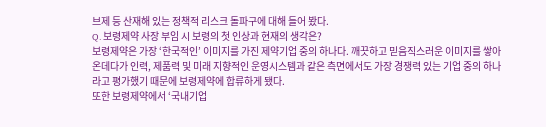브제 등 산재해 있는 정책적 리스크 돌파구에 대해 들어 봤다.
Q. 보령제약 사장 부임 시 보령의 첫 인상과 현재의 생각은?
보령제약은 가장 ‘한국적인’ 이미지를 가진 제약기업 중의 하나다. 깨끗하고 믿음직스러운 이미지를 쌓아 온데다가 인력, 제품력 및 미래 지향적인 운영시스템과 같은 측면에서도 가장 경쟁력 있는 기업 중의 하나라고 평가했기 때문에 보령제약에 합류하게 됐다.
또한 보령제약에서 ‘국내기업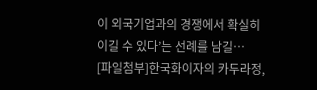이 외국기업과의 경쟁에서 확실히 이길 수 있다’는 선례를 남길…
[파일첨부]한국화이자의 카두라정,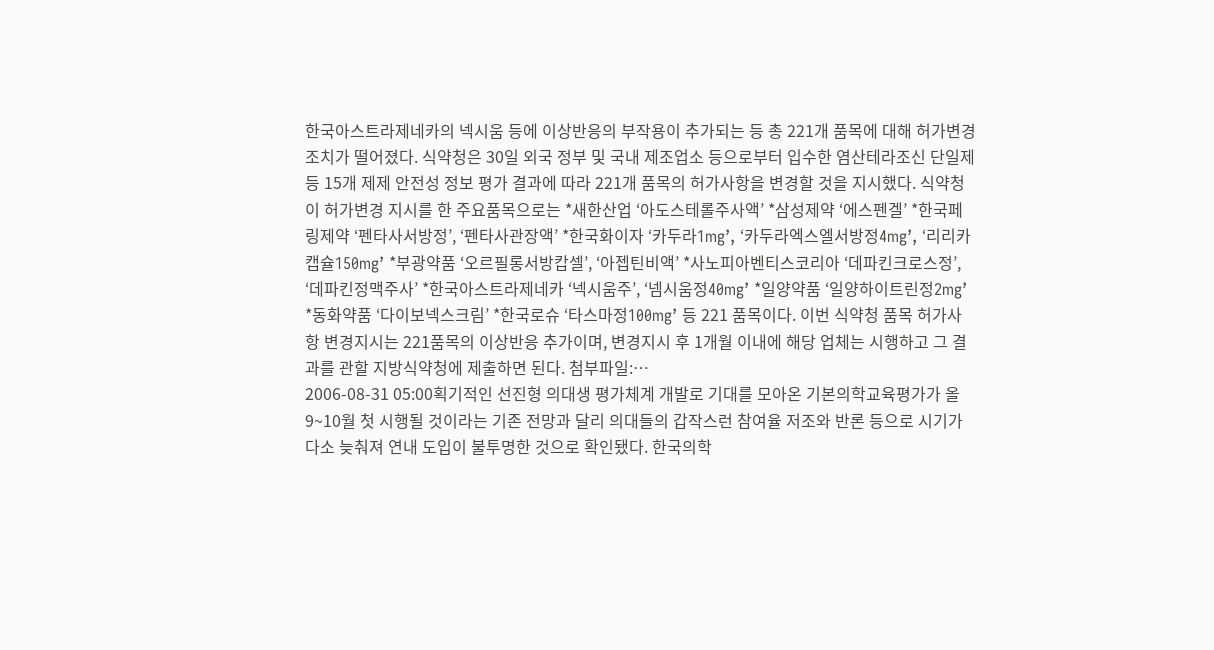한국아스트라제네카의 넥시움 등에 이상반응의 부작용이 추가되는 등 총 221개 품목에 대해 허가변경 조치가 떨어졌다. 식약청은 30일 외국 정부 및 국내 제조업소 등으로부터 입수한 염산테라조신 단일제 등 15개 제제 안전성 정보 평가 결과에 따라 221개 품목의 허가사항을 변경할 것을 지시했다. 식약청이 허가변경 지시를 한 주요품목으로는 *새한산업 ‘아도스테롤주사액’ *삼성제약 ‘에스펜겔’ *한국페링제약 ‘펜타사서방정’, ‘펜타사관장액’ *한국화이자 ‘카두라1mg’, ‘카두라엑스엘서방정4mg’, ‘리리카캡슐150mg’ *부광약품 ‘오르필롱서방캅셀’, ‘아젭틴비액’ *사노피아벤티스코리아 ‘데파킨크로스정’, ‘데파킨정맥주사’ *한국아스트라제네카 ‘넥시움주’, ‘넴시움정40mg’ *일양약품 ‘일양하이트린정2mg’ *동화약품 ‘다이보넥스크림’ *한국로슈 ‘타스마정100mg’ 등 221 품목이다. 이번 식약청 품목 허가사항 변경지시는 221품목의 이상반응 추가이며, 변경지시 후 1개월 이내에 해당 업체는 시행하고 그 결과를 관할 지방식약청에 제출하면 된다. 첨부파일:…
2006-08-31 05:00획기적인 선진형 의대생 평가체계 개발로 기대를 모아온 기본의학교육평가가 올 9~10월 첫 시행될 것이라는 기존 전망과 달리 의대들의 갑작스런 참여율 저조와 반론 등으로 시기가 다소 늦춰져 연내 도입이 불투명한 것으로 확인됐다. 한국의학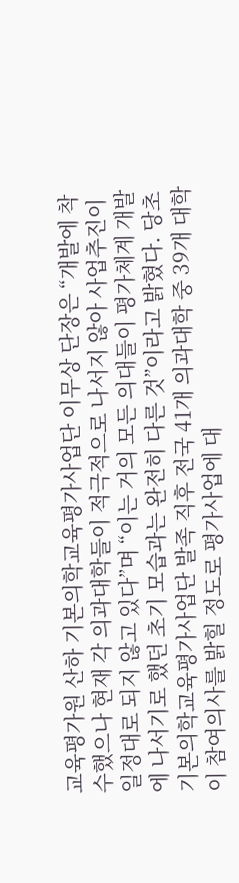교육평가원 산하 기본의학교육평가사업단 이무상 단장은 “개발에 착수했으나 현재 각 의과대학들이 적극적으로 나서지 않아 사업추진이 일정대로 되지 않고 있다”며 “이는 거의 모든 의대들이 평가체계 개발에 나서기로 했던 초기 모습과는 완전히 다른 것”이라고 밝혔다. 당초 기본의학교육평가사업단 발족 직후 전국 41개 의과대학 중 39개 대학이 참여의사를 밝힐 정도로 평가사업에 대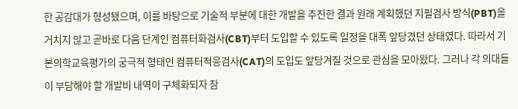한 공감대가 형성됐으며, 이를 바탕으로 기술적 부분에 대한 개발을 추진한 결과 원래 계획했던 지필검사 방식(PBT)을 거치지 않고 곧바로 다음 단계인 컴퓨터화검사(CBT)부터 도입할 수 있도록 일정을 대폭 앞당겼던 상태였다. 따라서 기본의학교육평가의 궁극적 형태인 컴퓨터적응검사(CAT)의 도입도 앞당겨질 것으로 관심을 모아왔다. 그러나 각 의대들이 부담해야 할 개발비 내역이 구체화되자 참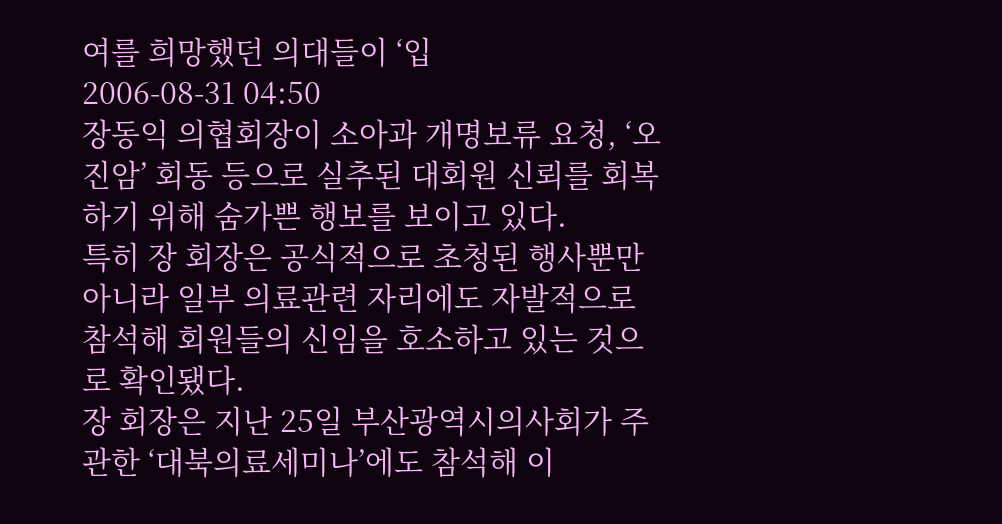여를 희망했던 의대들이 ‘입
2006-08-31 04:50
장동익 의협회장이 소아과 개명보류 요청, ‘오진암’ 회동 등으로 실추된 대회원 신뢰를 회복하기 위해 숨가쁜 행보를 보이고 있다.
특히 장 회장은 공식적으로 초청된 행사뿐만 아니라 일부 의료관련 자리에도 자발적으로 참석해 회원들의 신임을 호소하고 있는 것으로 확인됐다.
장 회장은 지난 25일 부산광역시의사회가 주관한 ‘대북의료세미나’에도 참석해 이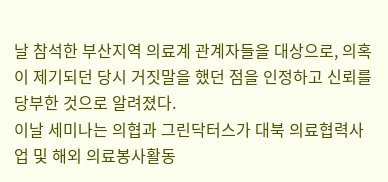날 참석한 부산지역 의료계 관계자들을 대상으로, 의혹이 제기되던 당시 거짓말을 했던 점을 인정하고 신뢰를 당부한 것으로 알려졌다.
이날 세미나는 의협과 그린닥터스가 대북 의료협력사업 및 해외 의료봉사활동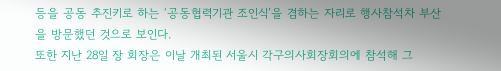등을 공동 추진키로 하는 ‘공동협력기관 조인식’을 겸하는 자리로 행사참석차 부산을 방문했던 것으로 보인다.
또한 지난 28일 장 회장은 이날 개최된 서울시 각구의사회장회의에 참석해 그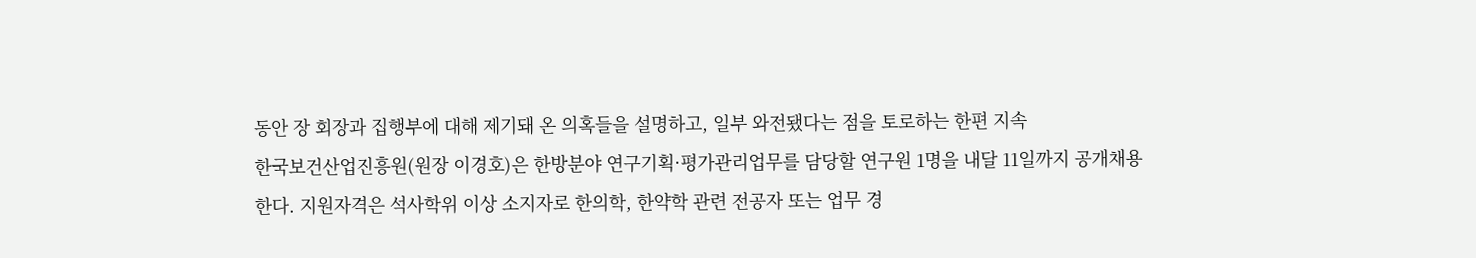동안 장 회장과 집행부에 대해 제기돼 온 의혹들을 설명하고, 일부 와전됐다는 점을 토로하는 한편 지속
한국보건산업진흥원(원장 이경호)은 한방분야 연구기획·평가관리업무를 담당할 연구원 1명을 내달 11일까지 공개채용 한다. 지원자격은 석사학위 이상 소지자로 한의학, 한약학 관련 전공자 또는 업무 경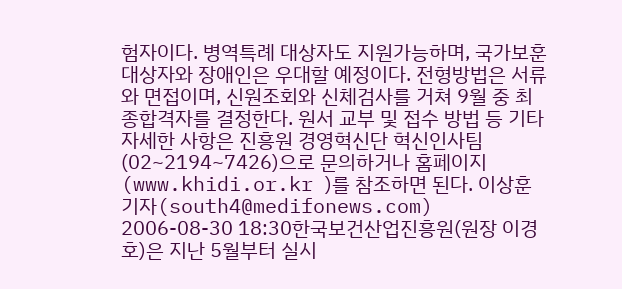험자이다. 병역특례 대상자도 지원가능하며, 국가보훈대상자와 장애인은 우대할 예정이다. 전형방법은 서류와 면접이며, 신원조회와 신체검사를 거쳐 9월 중 최종합격자를 결정한다. 원서 교부 및 접수 방법 등 기타 자세한 사항은 진흥원 경영혁신단 혁신인사팀(02~2194~7426)으로 문의하거나 홈페이지(www.khidi.or.kr )를 참조하면 된다. 이상훈 기자(south4@medifonews.com)
2006-08-30 18:30한국보건산업진흥원(원장 이경호)은 지난 5월부터 실시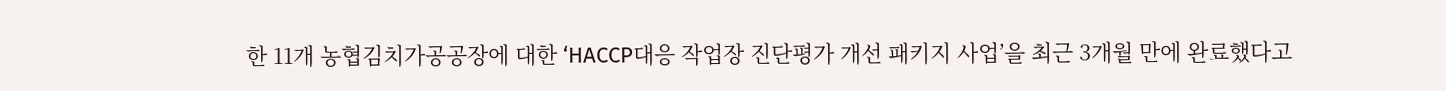한 11개 농협김치가공공장에 대한 ‘HACCP대응 작업장 진단평가 개선 패키지 사업’을 최근 3개월 만에 완료했다고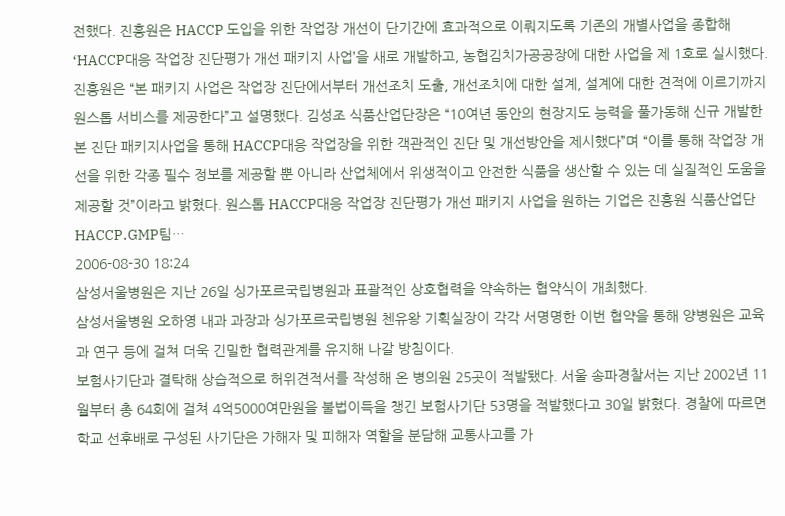전했다. 진흥원은 HACCP 도입을 위한 작업장 개선이 단기간에 효과적으로 이뤄지도록 기존의 개별사업을 종합해 ‘HACCP대응 작업장 진단평가 개선 패키지 사업’을 새로 개발하고, 농협김치가공공장에 대한 사업을 제 1호로 실시했다. 진흥원은 “본 패키지 사업은 작업장 진단에서부터 개선조치 도출, 개선조치에 대한 설계, 설계에 대한 견적에 이르기까지 원스톱 서비스를 제공한다”고 설명했다. 김성조 식품산업단장은 “10여년 동안의 현장지도 능력을 풀가동해 신규 개발한 본 진단 패키지사업을 통해 HACCP대응 작업장을 위한 객관적인 진단 및 개선방안을 제시했다”며 “이를 통해 작업장 개선을 위한 각종 필수 정보를 제공할 뿐 아니라 산업체에서 위생적이고 안전한 식품을 생산할 수 있는 데 실질적인 도움을 제공할 것”이라고 밝혔다. 원스톱 HACCP대응 작업장 진단평가 개선 패키지 사업을 원하는 기업은 진흥원 식품산업단 HACCP․GMP팀…
2006-08-30 18:24
삼성서울병원은 지난 26일 싱가포르국립병원과 표괄적인 상호협력을 약속하는 협약식이 개최했다.
삼성서울병원 오하영 내과 과장과 싱가포르국립병원 첸유왕 기획실장이 각각 서명명한 이번 협약을 통해 양병원은 교육과 연구 등에 걸쳐 더욱 긴밀한 협력관계를 유지해 나갈 방침이다.
보험사기단과 결탁해 상습적으로 허위견적서를 작성해 온 병의원 25곳이 적발됐다. 서울 송파경찰서는 지난 2002년 11월부터 총 64회에 걸쳐 4억5000여만원을 불법이득을 챙긴 보험사기단 53명을 적발했다고 30일 밝혔다. 경찰에 따르면 학교 선후배로 구성된 사기단은 가해자 및 피해자 역할을 분담해 교통사고를 가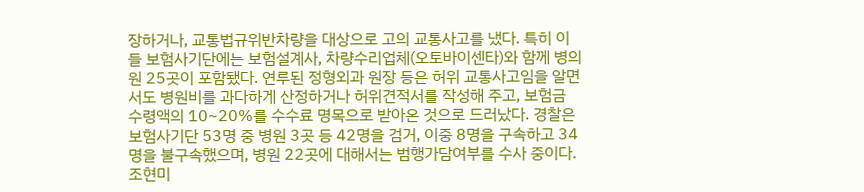장하거나, 교통법규위반차량을 대상으로 고의 교통사고를 냈다. 특히 이들 보험사기단에는 보험설계사, 차량수리업체(오토바이센타)와 함께 병의원 25곳이 포함됐다. 연루된 정형외과 원장 등은 허위 교통사고임을 알면서도 병원비를 과다하게 산정하거나 허위견적서를 작성해 주고, 보험금 수령액의 10~20%를 수수료 명목으로 받아온 것으로 드러났다. 경찰은 보험사기단 53명 중 병원 3곳 등 42명을 검거, 이중 8명을 구속하고 34명을 불구속했으며, 병원 22곳에 대해서는 범행가담여부를 수사 중이다. 조현미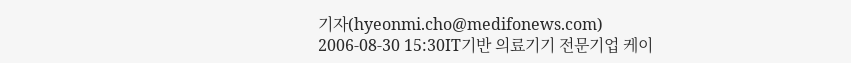기자(hyeonmi.cho@medifonews.com)
2006-08-30 15:30IT기반 의료기기 전문기업 케이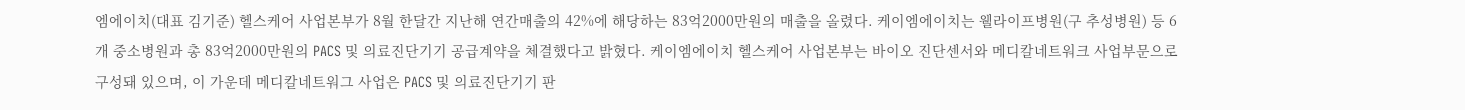엠에이치(대표 김기준) 헬스케어 사업본부가 8월 한달간 지난해 연간매출의 42%에 해당하는 83억2000만원의 매출을 올렸다. 케이엠에이치는 웰라이프병원(구 추성병원) 등 6개 중소병원과 총 83억2000만원의 PACS 및 의료진단기기 공급계약을 체결했다고 밝혔다. 케이엠에이치 헬스케어 사업본부는 바이오 진단센서와 메디칼네트워크 사업부문으로 구성돼 있으며, 이 가운데 메디칼네트워그 사업은 PACS 및 의료진단기기 판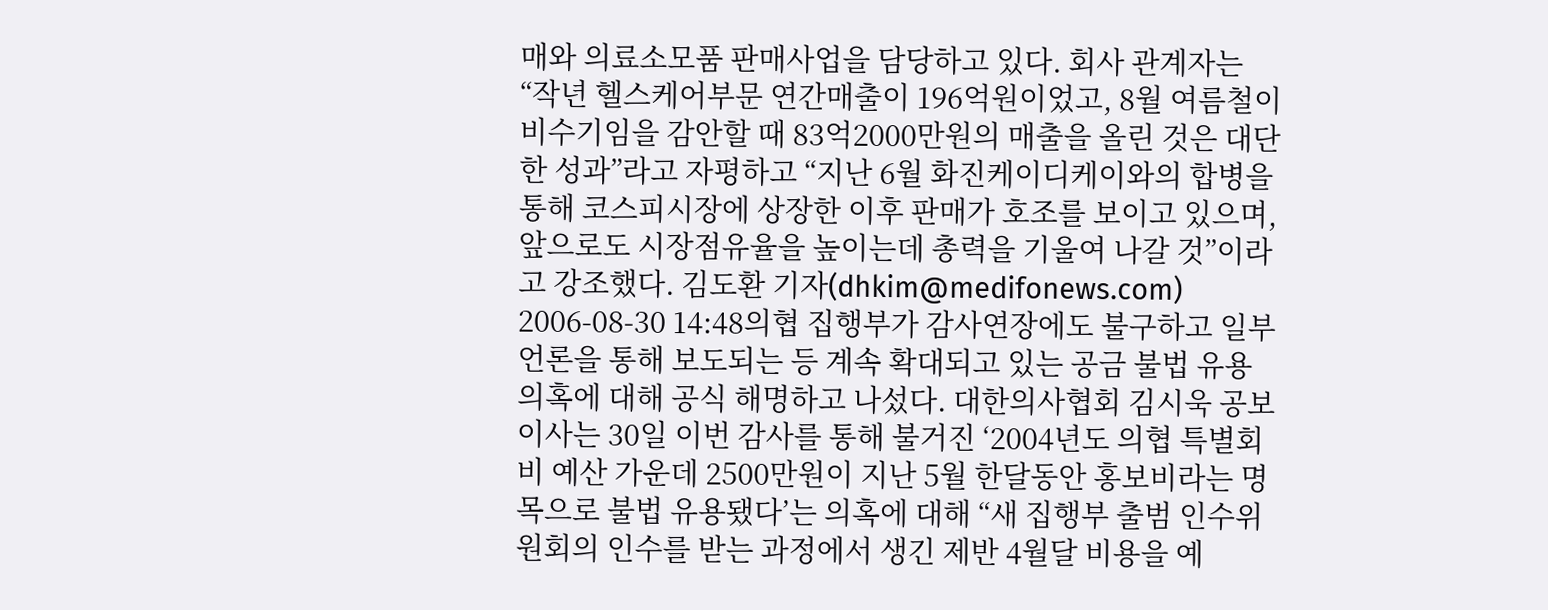매와 의료소모품 판매사업을 담당하고 있다. 회사 관계자는 “작년 헬스케어부문 연간매출이 196억원이었고, 8월 여름철이 비수기임을 감안할 때 83억2000만원의 매출을 올린 것은 대단한 성과”라고 자평하고 “지난 6월 화진케이디케이와의 합병을 통해 코스피시장에 상장한 이후 판매가 호조를 보이고 있으며, 앞으로도 시장점유율을 높이는데 총력을 기울여 나갈 것”이라고 강조했다. 김도환 기자(dhkim@medifonews.com)
2006-08-30 14:48의협 집행부가 감사연장에도 불구하고 일부 언론을 통해 보도되는 등 계속 확대되고 있는 공금 불법 유용 의혹에 대해 공식 해명하고 나섰다. 대한의사협회 김시욱 공보이사는 30일 이번 감사를 통해 불거진 ‘2004년도 의협 특별회비 예산 가운데 2500만원이 지난 5월 한달동안 홍보비라는 명목으로 불법 유용됐다’는 의혹에 대해 “새 집행부 출범 인수위원회의 인수를 받는 과정에서 생긴 제반 4월달 비용을 예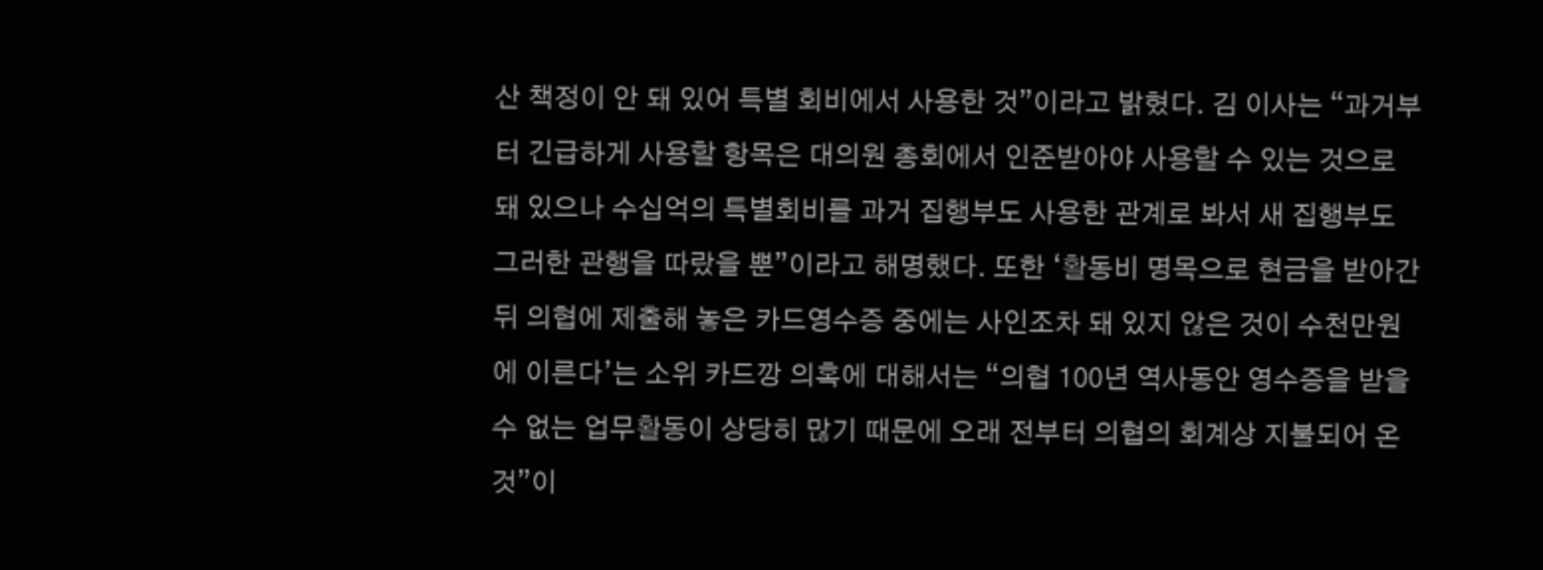산 책정이 안 돼 있어 특별 회비에서 사용한 것”이라고 밝혔다. 김 이사는 “과거부터 긴급하게 사용할 항목은 대의원 총회에서 인준받아야 사용할 수 있는 것으로 돼 있으나 수십억의 특별회비를 과거 집행부도 사용한 관계로 봐서 새 집행부도 그러한 관행을 따랐을 뿐”이라고 해명했다. 또한 ‘활동비 명목으로 현금을 받아간 뒤 의협에 제출해 놓은 카드영수증 중에는 사인조차 돼 있지 않은 것이 수천만원에 이른다’는 소위 카드깡 의혹에 대해서는 “의협 100년 역사동안 영수증을 받을 수 없는 업무활동이 상당히 많기 때문에 오래 전부터 의협의 회계상 지불되어 온 것”이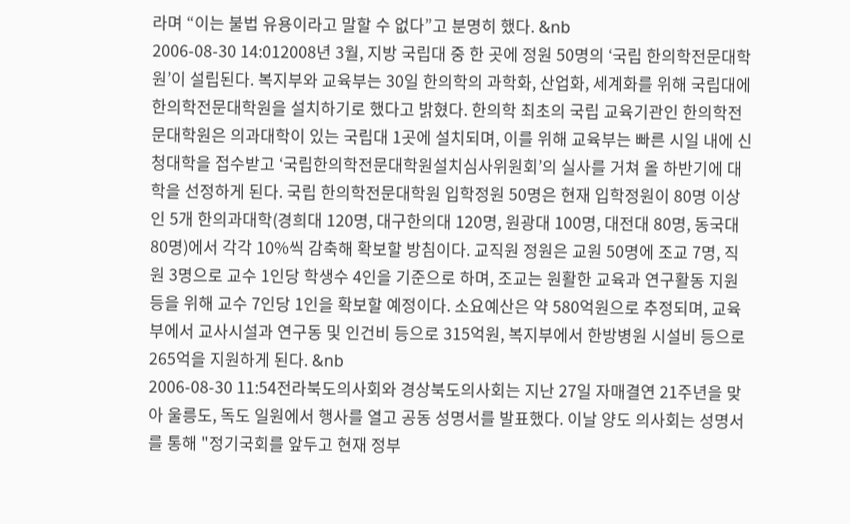라며 “이는 불법 유용이라고 말할 수 없다”고 분명히 했다. &nb
2006-08-30 14:012008년 3월, 지방 국립대 중 한 곳에 정원 50명의 ‘국립 한의학전문대학원’이 설립된다. 복지부와 교육부는 30일 한의학의 과학화, 산업화, 세계화를 위해 국립대에 한의학전문대학원을 설치하기로 했다고 밝혔다. 한의학 최초의 국립 교육기관인 한의학전문대학원은 의과대학이 있는 국립대 1곳에 설치되며, 이를 위해 교육부는 빠른 시일 내에 신청대학을 접수받고 ‘국립한의학전문대학원설치심사위원회’의 실사를 거쳐 올 하반기에 대학을 선정하게 된다. 국립 한의학전문대학원 입학정원 50명은 현재 입학정원이 80명 이상인 5개 한의과대학(경희대 120명, 대구한의대 120명, 원광대 100명, 대전대 80명, 동국대 80명)에서 각각 10%씩 감축해 확보할 방침이다. 교직원 정원은 교원 50명에 조교 7명, 직원 3명으로 교수 1인당 학생수 4인을 기준으로 하며, 조교는 원활한 교육과 연구활동 지원 등을 위해 교수 7인당 1인을 확보할 예정이다. 소요예산은 약 580억원으로 추정되며, 교육부에서 교사시설과 연구동 및 인건비 등으로 315억원, 복지부에서 한방병원 시설비 등으로 265억을 지원하게 된다. &nb
2006-08-30 11:54전라북도의사회와 경상북도의사회는 지난 27일 자매결연 21주년을 맞아 울릉도, 독도 일원에서 행사를 열고 공동 성명서를 발표했다. 이날 양도 의사회는 성명서를 통해 "정기국회를 앞두고 현재 정부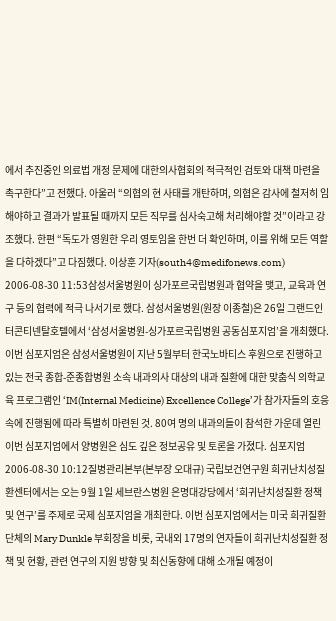에서 추진중인 의료법 개정 문제에 대한의사협회의 적극적인 검토와 대책 마련을 촉구한다”고 전했다. 아울러 “의협의 현 사태를 개탄하며, 의협은 감사에 철저히 임해야하고 결과가 발표될 때까지 모든 직무를 심사숙고해 처리해야할 것”이라고 강조했다. 한편 “독도가 영원한 우리 영토임을 한번 더 확인하며, 이를 위해 모든 역할을 다하겠다”고 다짐했다. 이상훈 기자(south4@medifonews.com)
2006-08-30 11:53삼성서울병원이 싱가포르국립병원과 협약을 맺고, 교육과 연구 등의 협력에 적극 나서기로 했다. 삼성서울병원(원장 이종철)은 26일 그랜드인터콘티넨탈호텔에서 ‘삼성서울병원-싱가포르국립병원 공동심포지엄’을 개최했다. 이번 심포지엄은 삼성서울병원이 지난 5월부터 한국노바티스 후원으로 진행하고 있는 전국 종합-준종합병원 소속 내과의사 대상의 내과 질환에 대한 맞춤식 의학교육 프로그램인 ‘IM(Internal Medicine) Excellence College’가 참가자들의 호응 속에 진행됨에 따라 특별히 마련된 것. 80여 명의 내과의들이 참석한 가운데 열린 이번 심포지엄에서 양병원은 심도 깊은 정보공유 및 토론을 가졌다. 심포지엄
2006-08-30 10:12질병관리본부(본부장 오대규) 국립보건연구원 희귀난치성질환센터에서는 오는 9월 1일 세브란스병원 은명대강당에서 ‘희귀난치성질환 정책 및 연구’를 주제로 국제 심포지엄을 개최한다. 이번 심포지엄에서는 미국 희귀질환단체의 Mary Dunkle 부회장을 비롯, 국내외 17명의 연자들이 희귀난치성질환 정책 및 현황, 관련 연구의 지원 방향 및 최신동향에 대해 소개될 예정이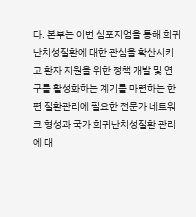다. 본부는 이번 심포지엄을 통해 희귀난치성질환에 대한 관심을 확산시키고 환자 지원을 위한 정책 개발 및 연구를 활성화하는 계기를 마련하는 한편 질환관리에 필요한 전문가 네트워크 형성과 국가 희귀난치성질환 관리에 대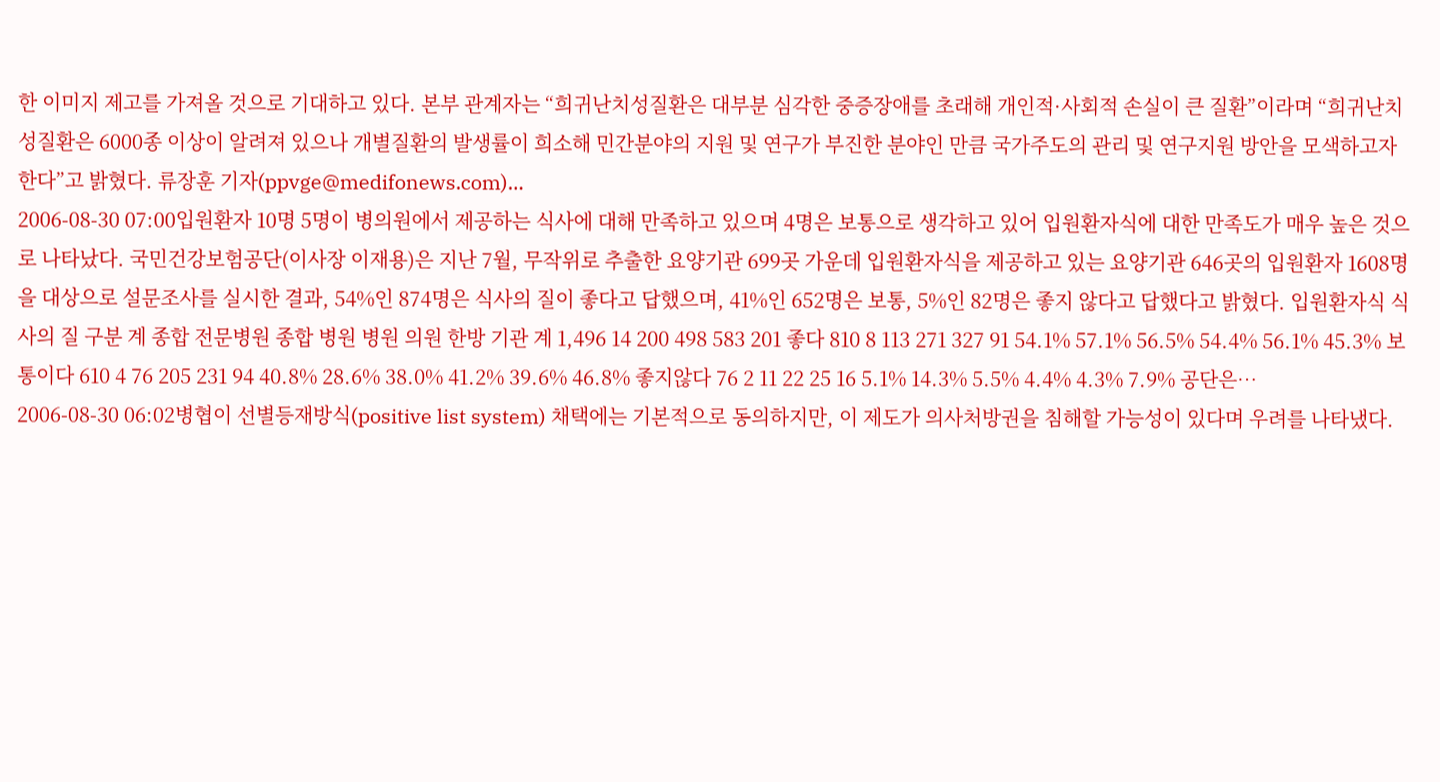한 이미지 제고를 가져올 것으로 기대하고 있다. 본부 관계자는 “희귀난치성질환은 대부분 심각한 중증장애를 초래해 개인적·사회적 손실이 큰 질환”이라며 “희귀난치성질환은 6000종 이상이 알려져 있으나 개별질환의 발생률이 희소해 민간분야의 지원 및 연구가 부진한 분야인 만큼 국가주도의 관리 및 연구지원 방안을 모색하고자 한다”고 밝혔다. 류장훈 기자(ppvge@medifonews.com)…
2006-08-30 07:00입원환자 10명 5명이 병의원에서 제공하는 식사에 대해 만족하고 있으며 4명은 보통으로 생각하고 있어 입원환자식에 대한 만족도가 매우 높은 것으로 나타났다. 국민건강보험공단(이사장 이재용)은 지난 7월, 무작위로 추출한 요양기관 699곳 가운데 입원환자식을 제공하고 있는 요양기관 646곳의 입원환자 1608명을 대상으로 설문조사를 실시한 결과, 54%인 874명은 식사의 질이 좋다고 답했으며, 41%인 652명은 보통, 5%인 82명은 좋지 않다고 답했다고 밝혔다. 입원환자식 식사의 질 구분 계 종합 전문병원 종합 병원 병원 의원 한방 기관 계 1,496 14 200 498 583 201 좋다 810 8 113 271 327 91 54.1% 57.1% 56.5% 54.4% 56.1% 45.3% 보통이다 610 4 76 205 231 94 40.8% 28.6% 38.0% 41.2% 39.6% 46.8% 좋지않다 76 2 11 22 25 16 5.1% 14.3% 5.5% 4.4% 4.3% 7.9% 공단은…
2006-08-30 06:02병협이 선별등재방식(positive list system) 채택에는 기본적으로 동의하지만, 이 제도가 의사처방권을 침해할 가능성이 있다며 우려를 나타냈다.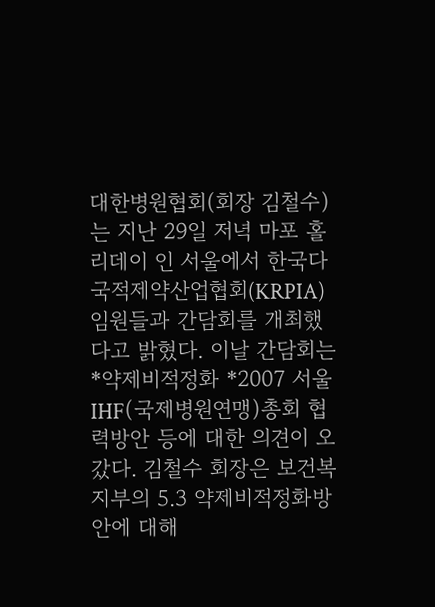대한병원협회(회장 김철수)는 지난 29일 저녁 마포 홀리데이 인 서울에서 한국다국적제약산업협회(KRPIA) 임원들과 간담회를 개최했다고 밝혔다. 이날 간담회는 *약제비적정화 *2007 서울IHF(국제병원연맹)총회 협력방안 등에 대한 의견이 오갔다. 김철수 회장은 보건복지부의 5.3 약제비적정화방안에 대해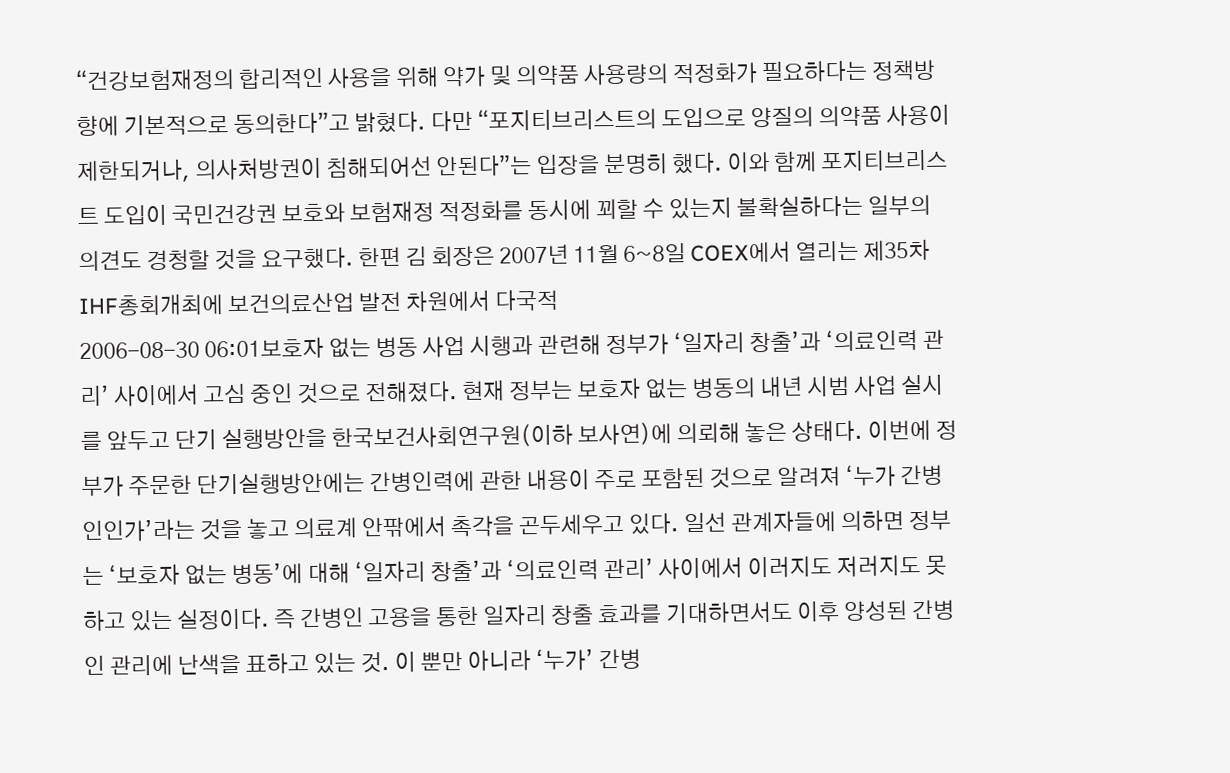“건강보험재정의 합리적인 사용을 위해 약가 및 의약품 사용량의 적정화가 필요하다는 정책방향에 기본적으로 동의한다”고 밝혔다. 다만 “포지티브리스트의 도입으로 양질의 의약품 사용이 제한되거나, 의사처방권이 침해되어선 안된다”는 입장을 분명히 했다. 이와 함께 포지티브리스트 도입이 국민건강권 보호와 보험재정 적정화를 동시에 꾀할 수 있는지 불확실하다는 일부의 의견도 경청할 것을 요구했다. 한편 김 회장은 2007년 11월 6~8일 COEX에서 열리는 제35차 IHF총회개최에 보건의료산업 발전 차원에서 다국적
2006-08-30 06:01보호자 없는 병동 사업 시행과 관련해 정부가 ‘일자리 창출’과 ‘의료인력 관리’ 사이에서 고심 중인 것으로 전해졌다. 현재 정부는 보호자 없는 병동의 내년 시범 사업 실시를 앞두고 단기 실행방안을 한국보건사회연구원(이하 보사연)에 의뢰해 놓은 상태다. 이번에 정부가 주문한 단기실행방안에는 간병인력에 관한 내용이 주로 포함된 것으로 알려져 ‘누가 간병인인가’라는 것을 놓고 의료계 안팎에서 촉각을 곤두세우고 있다. 일선 관계자들에 의하면 정부는 ‘보호자 없는 병동’에 대해 ‘일자리 창출’과 ‘의료인력 관리’ 사이에서 이러지도 저러지도 못하고 있는 실정이다. 즉 간병인 고용을 통한 일자리 창출 효과를 기대하면서도 이후 양성된 간병인 관리에 난색을 표하고 있는 것. 이 뿐만 아니라 ‘누가’ 간병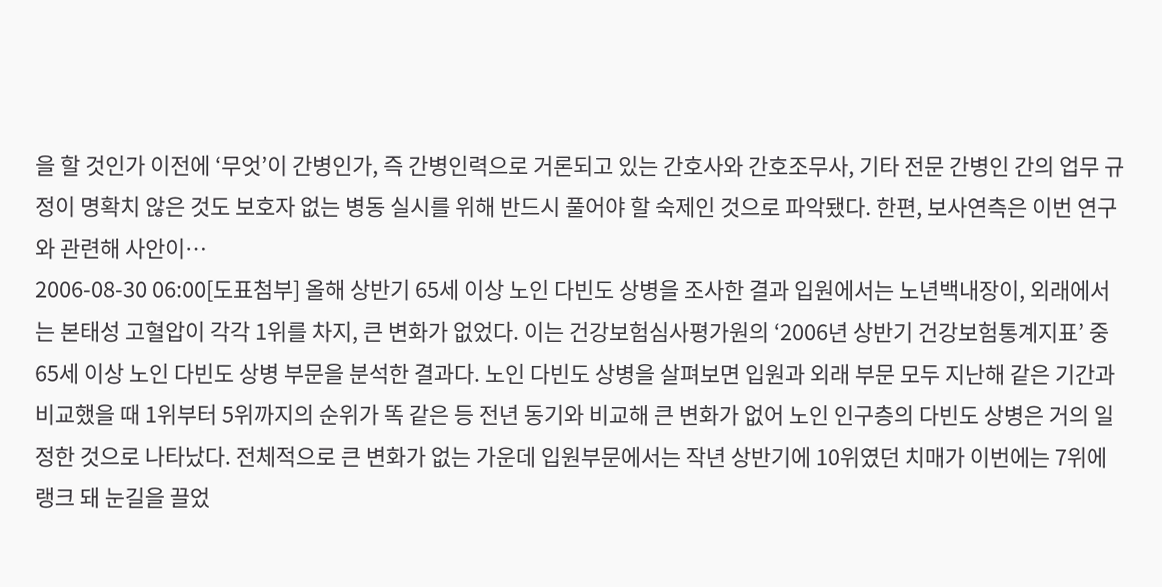을 할 것인가 이전에 ‘무엇’이 간병인가, 즉 간병인력으로 거론되고 있는 간호사와 간호조무사, 기타 전문 간병인 간의 업무 규정이 명확치 않은 것도 보호자 없는 병동 실시를 위해 반드시 풀어야 할 숙제인 것으로 파악됐다. 한편, 보사연측은 이번 연구와 관련해 사안이…
2006-08-30 06:00[도표첨부] 올해 상반기 65세 이상 노인 다빈도 상병을 조사한 결과 입원에서는 노년백내장이, 외래에서는 본태성 고혈압이 각각 1위를 차지, 큰 변화가 없었다. 이는 건강보험심사평가원의 ‘2006년 상반기 건강보험통계지표’ 중 65세 이상 노인 다빈도 상병 부문을 분석한 결과다. 노인 다빈도 상병을 살펴보면 입원과 외래 부문 모두 지난해 같은 기간과 비교했을 때 1위부터 5위까지의 순위가 똑 같은 등 전년 동기와 비교해 큰 변화가 없어 노인 인구층의 다빈도 상병은 거의 일정한 것으로 나타났다. 전체적으로 큰 변화가 없는 가운데 입원부문에서는 작년 상반기에 10위였던 치매가 이번에는 7위에 랭크 돼 눈길을 끌었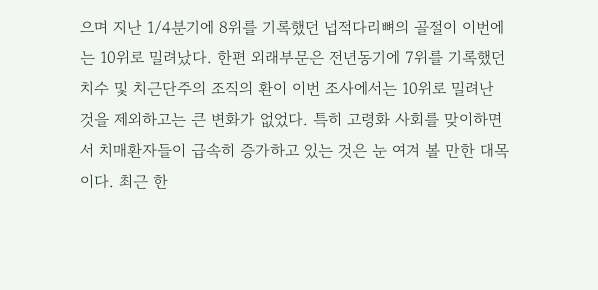으며 지난 1/4분기에 8위를 기록했던 넙적다리뼈의 골절이 이번에는 10위로 밀려났다. 한편 외래부문은 전년동기에 7위를 기록했던 치수 및 치근단주의 조직의 환이 이번 조사에서는 10위로 밀려난 것을 제외하고는 큰 변화가 없었다. 특히 고령화 사회를 맞이하면서 치매환자들이 급속히 증가하고 있는 것은 눈 여겨 볼 만한 대목이다. 최근 한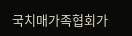국치매가족협회가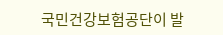국민건강보험공단이 발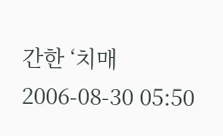간한 ‘치매
2006-08-30 05:50